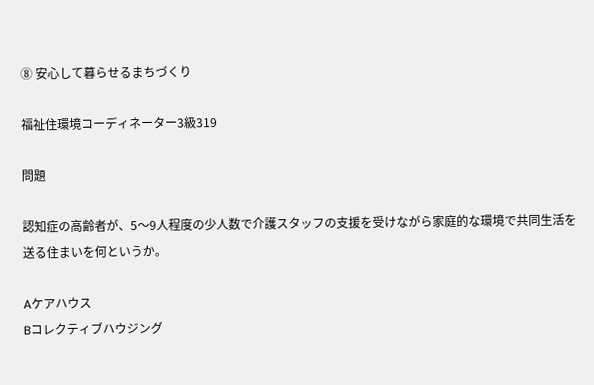⑧ 安心して暮らせるまちづくり

福祉住環境コーディネーター3級319

問題

認知症の高齢者が、5〜9人程度の少人数で介護スタッフの支援を受けながら家庭的な環境で共同生活を送る住まいを何というか。

Aケアハウス
Bコレクティブハウジング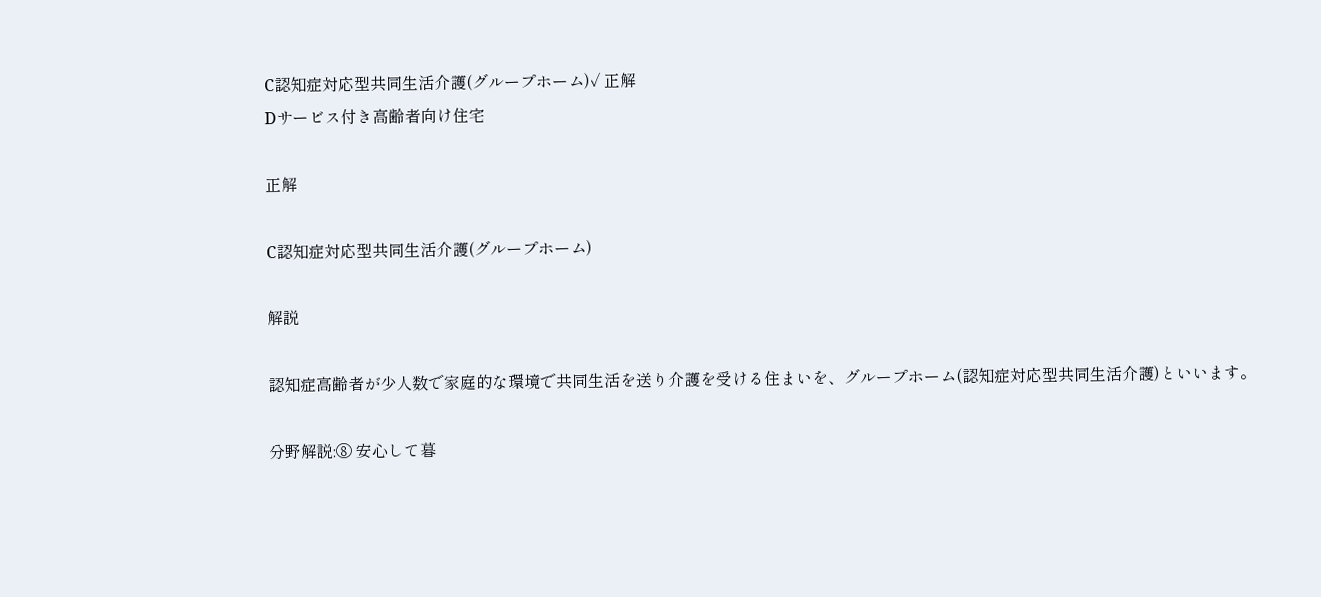C認知症対応型共同生活介護(グループホーム)✓ 正解
Dサービス付き高齢者向け住宅

正解

C認知症対応型共同生活介護(グループホーム)

解説

認知症高齢者が少人数で家庭的な環境で共同生活を送り介護を受ける住まいを、グループホーム(認知症対応型共同生活介護)といいます。

分野解説:⑧ 安心して暮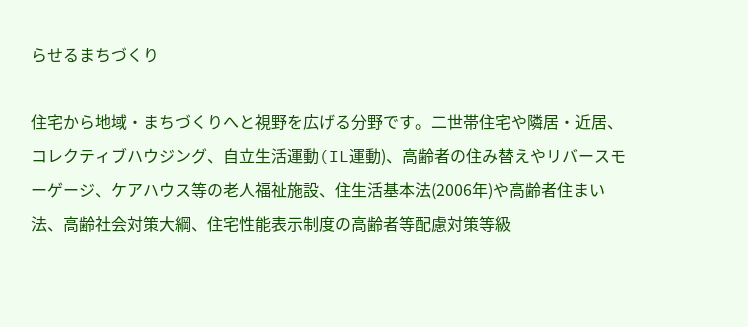らせるまちづくり

住宅から地域・まちづくりへと視野を広げる分野です。二世帯住宅や隣居・近居、コレクティブハウジング、自立生活運動(IL運動)、高齢者の住み替えやリバースモーゲージ、ケアハウス等の老人福祉施設、住生活基本法(2006年)や高齢者住まい法、高齢社会対策大綱、住宅性能表示制度の高齢者等配慮対策等級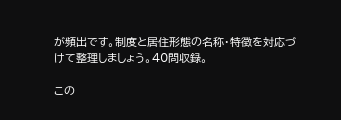が頻出です。制度と居住形態の名称・特徴を対応づけて整理しましょう。40問収録。

この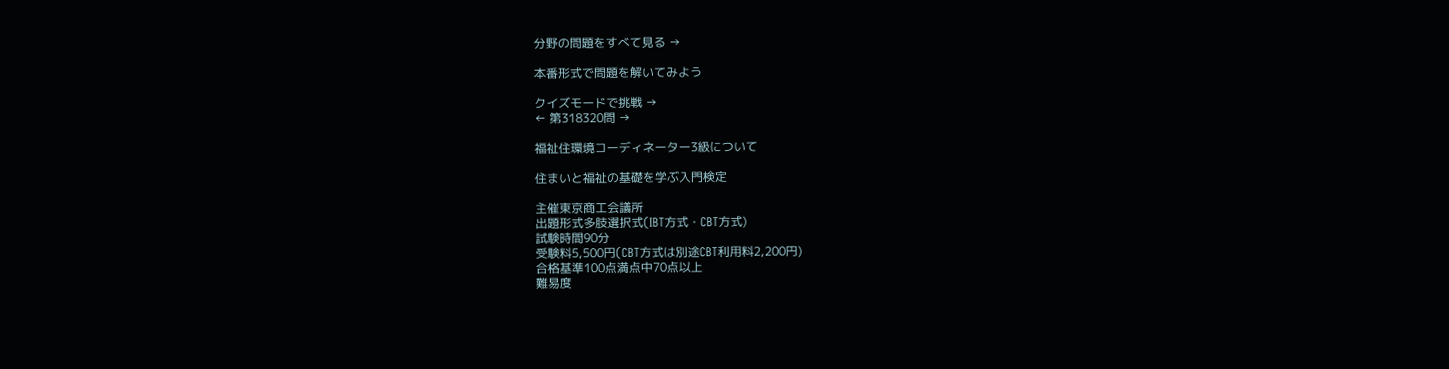分野の問題をすべて見る →

本番形式で問題を解いてみよう

クイズモードで挑戦 →
← 第318320問 →

福祉住環境コーディネーター3級について

住まいと福祉の基礎を学ぶ入門検定

主催東京商工会議所
出題形式多肢選択式(IBT方式・CBT方式)
試験時間90分
受験料5,500円(CBT方式は別途CBT利用料2,200円)
合格基準100点満点中70点以上
難易度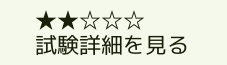★★☆☆☆
試験詳細を見る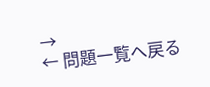→
← 問題一覧へ戻る